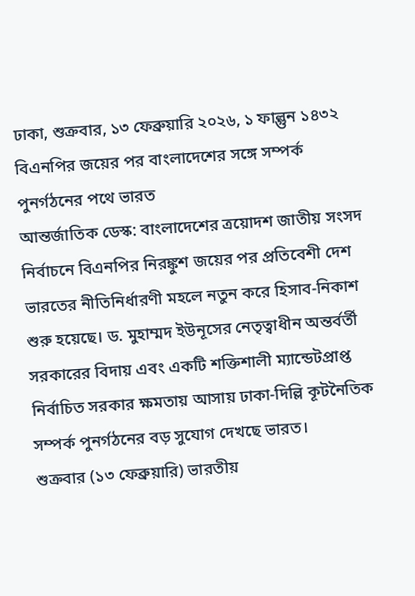ঢাকা, শুক্রবার, ১৩ ফেব্রুয়ারি ২০২৬, ১ ফাল্গুন ১৪৩২
বিএনপির জয়ের পর বাংলাদেশের সঙ্গে সম্পর্ক পুনর্গঠনের পথে ভারত
আন্তর্জাতিক ডেস্ক: বাংলাদেশের ত্রয়োদশ জাতীয় সংসদ নির্বাচনে বিএনপির নিরঙ্কুশ জয়ের পর প্রতিবেশী দেশ ভারতের নীতিনির্ধারণী মহলে নতুন করে হিসাব-নিকাশ শুরু হয়েছে। ড. মুহাম্মদ ইউনূসের নেতৃত্বাধীন অন্তর্বর্তী সরকারের বিদায় এবং একটি শক্তিশালী ম্যান্ডেটপ্রাপ্ত নির্বাচিত সরকার ক্ষমতায় আসায় ঢাকা-দিল্লি কূটনৈতিক সম্পর্ক পুনর্গঠনের বড় সুযোগ দেখছে ভারত।
শুক্রবার (১৩ ফেব্রুয়ারি) ভারতীয়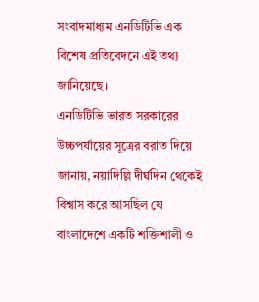সংবাদমাধ্যম এনডিটিভি এক বিশেষ প্রতিবেদনে এই তথ্য জানিয়েছে।
এনডিটিভি ভারত সরকারের উচ্চপর্যায়ের সূত্রের বরাত দিয়ে জানায়, নয়াদিল্লি দীর্ঘদিন থেকেই বিশ্বাস করে আসছিল যে বাংলাদেশে একটি শক্তিশালী ও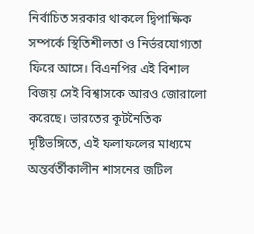নির্বাচিত সরকার থাকলে দ্বিপাক্ষিক সম্পর্কে স্থিতিশীলতা ও নির্ভরযোগ্যতা ফিরে আসে। বিএনপির এই বিশাল বিজয় সেই বিশ্বাসকে আরও জোরালো করেছে। ভারতের কূটনৈতিক দৃষ্টিভঙ্গিতে, এই ফলাফলের মাধ্যমে অন্তর্বর্তীকালীন শাসনের জটিল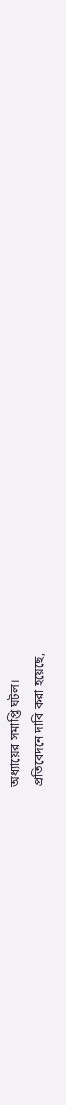অধ্যায়ের সমাপ্তি ঘটল।
প্রতিবেদনে দাবি করা হয়েছে,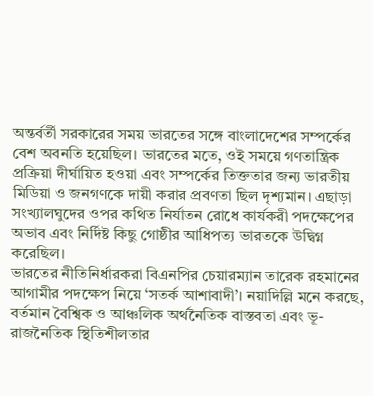অন্তর্বর্তী সরকারের সময় ভারতের সঙ্গে বাংলাদেশের সম্পর্কের বেশ অবনতি হয়েছিল। ভারতের মতে, ওই সময়ে গণতান্ত্রিক প্রক্রিয়া দীর্ঘায়িত হওয়া এবং সম্পর্কের তিক্ততার জন্য ভারতীয় মিডিয়া ও জনগণকে দায়ী করার প্রবণতা ছিল দৃশ্যমান। এছাড়া সংখ্যালঘুদের ওপর কথিত নির্যাতন রোধে কার্যকরী পদক্ষেপের অভাব এবং নির্দিষ্ট কিছু গোষ্ঠীর আধিপত্য ভারতকে উদ্বিগ্ন করেছিল।
ভারতের নীতিনির্ধারকরা বিএনপির চেয়ারম্যান তারেক রহমানের আগামীর পদক্ষেপ নিয়ে ‘সতর্ক আশাবাদী’। নয়াদিল্লি মনে করছে, বর্তমান বৈশ্বিক ও আঞ্চলিক অর্থনৈতিক বাস্তবতা এবং ভূ-রাজনৈতিক স্থিতিশীলতার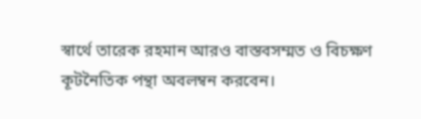স্বার্থে তারেক রহমান আরও বাস্তবসম্মত ও বিচক্ষণ কূটনৈতিক পন্থা অবলম্বন করবেন।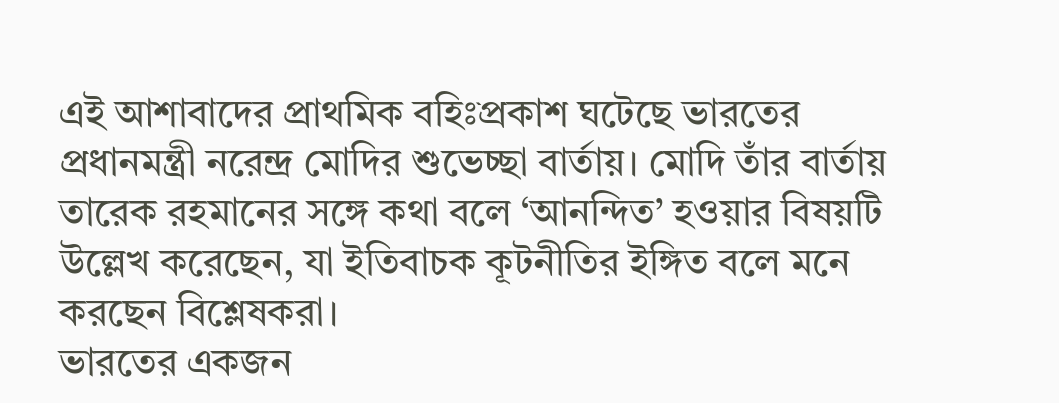এই আশাবাদের প্রাথমিক বহিঃপ্রকাশ ঘটেছে ভারতের প্রধানমন্ত্রী নরেন্দ্র মোদির শুভেচ্ছা বার্তায়। মোদি তাঁর বার্তায় তারেক রহমানের সঙ্গে কথা বলে ‘আনন্দিত’ হওয়ার বিষয়টি উল্লেখ করেছেন, যা ইতিবাচক কূটনীতির ইঙ্গিত বলে মনে করছেন বিশ্লেষকরা।
ভারতের একজন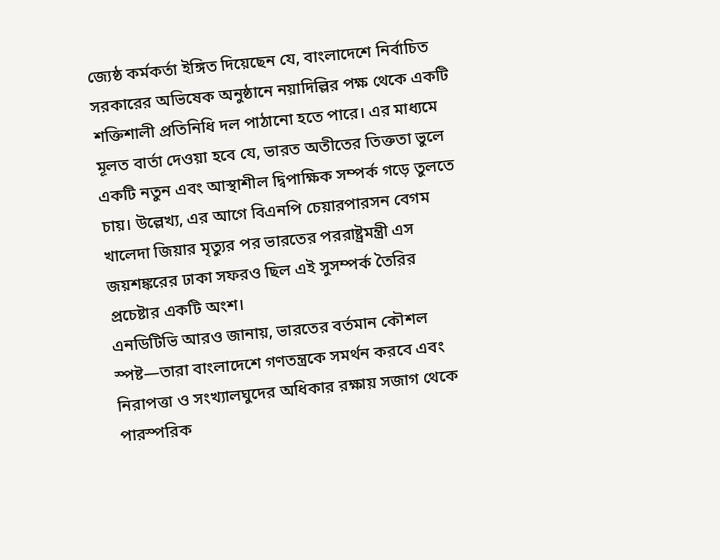জ্যেষ্ঠ কর্মকর্তা ইঙ্গিত দিয়েছেন যে, বাংলাদেশে নির্বাচিত সরকারের অভিষেক অনুষ্ঠানে নয়াদিল্লির পক্ষ থেকে একটি শক্তিশালী প্রতিনিধি দল পাঠানো হতে পারে। এর মাধ্যমে মূলত বার্তা দেওয়া হবে যে, ভারত অতীতের তিক্ততা ভুলে একটি নতুন এবং আস্থাশীল দ্বিপাক্ষিক সম্পর্ক গড়ে তুলতে চায়। উল্লেখ্য, এর আগে বিএনপি চেয়ারপারসন বেগম খালেদা জিয়ার মৃত্যুর পর ভারতের পররাষ্ট্রমন্ত্রী এস জয়শঙ্করের ঢাকা সফরও ছিল এই সুসম্পর্ক তৈরির প্রচেষ্টার একটি অংশ।
এনডিটিভি আরও জানায়, ভারতের বর্তমান কৌশল স্পষ্ট—তারা বাংলাদেশে গণতন্ত্রকে সমর্থন করবে এবং নিরাপত্তা ও সংখ্যালঘুদের অধিকার রক্ষায় সজাগ থেকে পারস্পরিক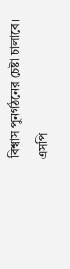বিশ্বাস পুনর্গঠনের চেষ্টা চালাবে।
এসপি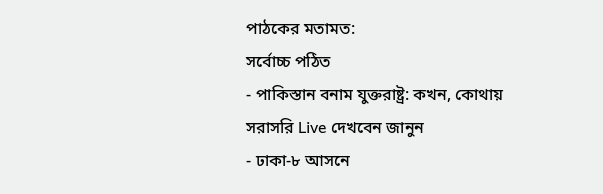পাঠকের মতামত:
সর্বোচ্চ পঠিত
- পাকিস্তান বনাম যুক্তরাষ্ট্র: কখন, কোথায় সরাসরি Live দেখবেন জানুন
- ঢাকা-৮ আসনে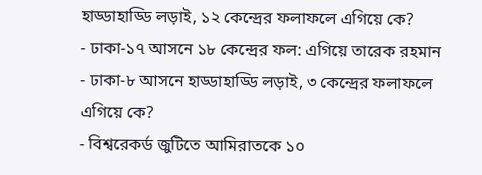হাড্ডাহাড্ডি লড়াই, ১২ কেন্দ্রের ফলাফলে এগিয়ে কে?
- ঢাকা-১৭ আসনে ১৮ কেন্দ্রের ফল: এগিয়ে তারেক রহমান
- ঢাকা-৮ আসনে হাড্ডাহাড্ডি লড়াই, ৩ কেন্দ্রের ফলাফলে এগিয়ে কে?
- বিশ্বরেকর্ড জুটিতে আমিরাতকে ১০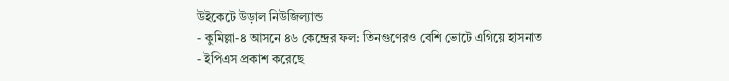উইকেটে উড়াল নিউজিল্যান্ড
- কুমিল্লা-৪ আসনে ৪৬ কেন্দ্রের ফল: তিনগুণেরও বেশি ভোটে এগিয়ে হাসনাত
- ইপিএস প্রকাশ করেছে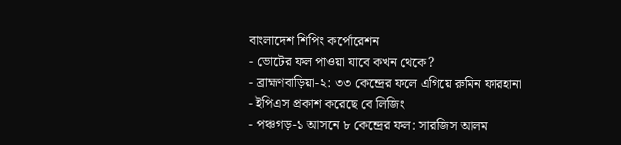বাংলাদেশ শিপিং কর্পোরেশন
- ভোটের ফল পাওয়া যাবে কখন থেকে?
- ব্রাহ্মণবাড়িয়া-২: ৩৩ কেন্দ্রের ফলে এগিয়ে রুমিন ফারহানা
- ইপিএস প্রকাশ করেছে বে লিজিং
- পঞ্চগড়-১ আসনে ৮ কেন্দ্রের ফল: সারজিস আলম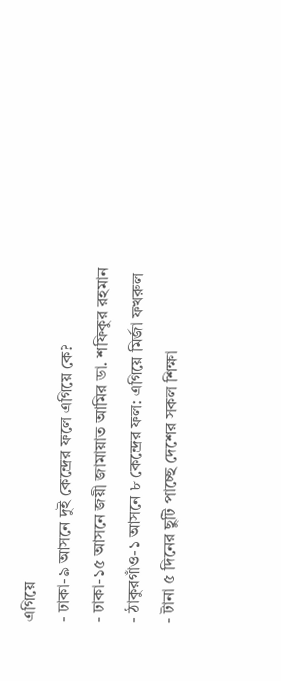এগিয়ে
- ঢাকা-৯ আসনে দুই কেন্দ্রের ফলে এগিয়ে কে?
- ঢাকা-১৫ আসনে জয়ী জামায়াত আমির ডা. শফিকুর রহমান
- ঠাকুরগাঁও-১ আসনে ৮ কেন্দ্রের ফল: এগিয়ে মির্জা ফখরুল
- টানা ৫ দিনের ছুটি পাচ্ছে দেশের সকল শিক্ষা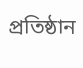প্রতিষ্ঠান